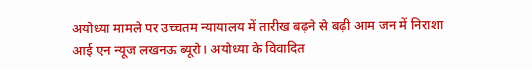अयोध्या मामले पर उच्चतम न्यायालय में तारीख बढ़ने से बढ़ी आम जन में निराशा
आई एन न्यूज लखनऊ ब्यूरो। अयोध्या के विवादित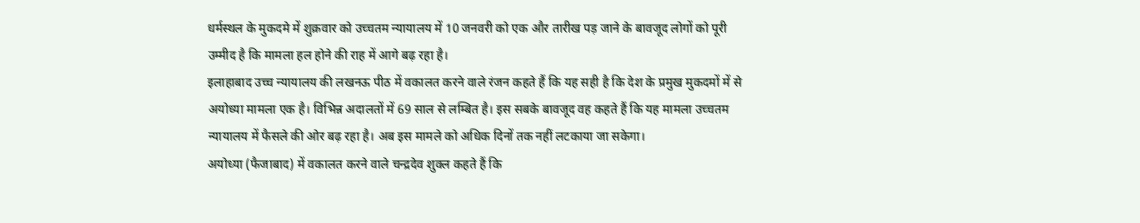धर्मस्थल के मुकदमे में शुक्रवार को उच्चतम न्यायालय में 10 जनवरी को एक और तारीख पड़ जाने के बावजूद लोगों को पूरी उम्मीद है कि मामला हल होने की राह में आगे बढ़ रहा है।
इलाहाबाद उच्च न्यायालय की लखनऊ पीठ में वकालत करने वाले रंजन कहते हैं कि यह सही है कि देश के प्रमुख मुकदमों में से अयोध्या मामला एक है। विभिन्न अदालतों में 69 साल से लम्बित है। इस सबके बावजूद वह कहते हैं कि यह मामला उच्चतम न्यायालय में फैसले की ओर बढ़ रहा है। अब इस मामले को अधिक दिनों तक नहीं लटकाया जा सकेगा।
अयोध्या (फैजाबाद) में वकालत करने वाले चन्द्रदेव शुक्ल कहते हैं कि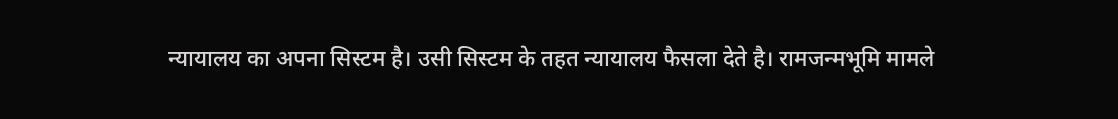न्यायालय का अपना सिस्टम है। उसी सिस्टम के तहत न्यायालय फैसला देते है। रामजन्मभूमि मामले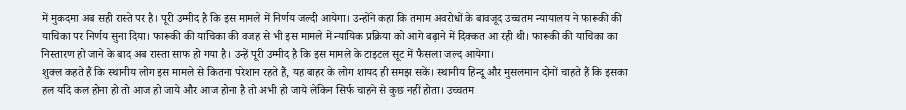में मुकदमा अब सही रास्ते पर है। पूरी उम्मीद है कि इस मामले में निर्णय जल्दी आयेगा। उन्होंने कहा कि तमाम अवरोधों के बावजूद उच्चतम न्यायालय ने फारूकी की याचिका पर निर्णय सुना दिया। फारूकी की याचिका की वजह से भी इस मामले में न्यायिक प्रक्रिया को आगे बढ़ाने में दिक्कत आ रही थी। फारूकी की याचिका का निस्तारण हो जाने के बाद अब रास्ता साफ हो गया है। उन्हें पूरी उम्मीद है कि इस मामले के टाइटल सूट में फैसला जल्द आयेगा।
शुक्ल कहते हैं कि स्थानीय लोग इस मामले से कितना परेशान रहते हैं, यह बाहर के लोग शायद ही समझ सकें। स्थानीय हिन्दू और मुसलमान दोनों चाहते हैं कि इसका हल यदि कल होना हो तो आज हो जाये और आज होना है तो अभी हो जाये लेकिन सिर्फ चाहने से कुछ नहीं होता। उच्चतम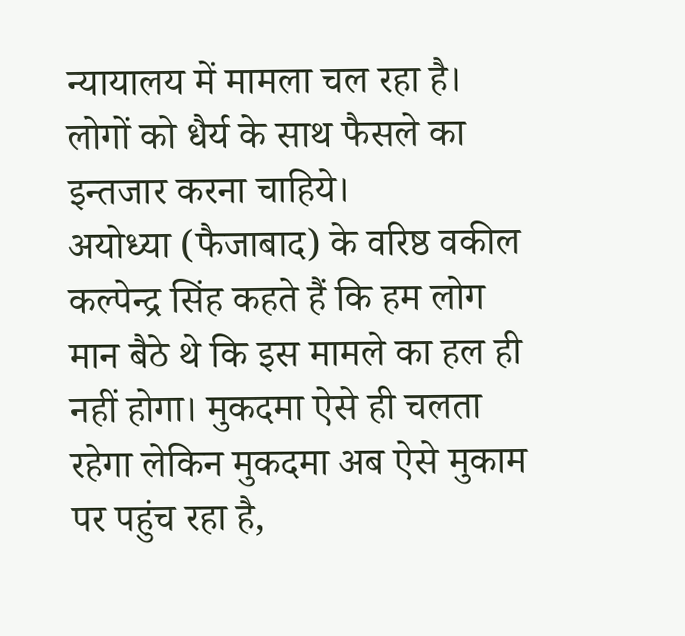न्यायालय में मामला चल रहा है। लोगों को धैर्य के साथ फैसले का इन्तजार करना चाहिये।
अयोध्या (फैजाबाद) के वरिष्ठ वकील कल्पेन्द्र सिंह कहते हैं कि हम लोग मान बैठे थे कि इस मामले का हल ही नहीं होगा। मुकदमा ऐसे ही चलता रहेगा लेकिन मुकदमा अब ऐसे मुकाम पर पहुंच रहा है,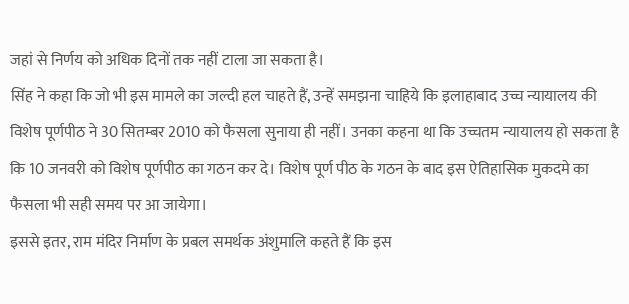जहां से निर्णय को अधिक दिनों तक नहीं टाला जा सकता है।
सिंह ने कहा कि जो भी इस मामले का जल्दी हल चाहते हैं, उन्हें समझना चाहिये कि इलाहाबाद उच्च न्यायालय की विशेष पूर्णपीठ ने 30 सितम्बर 2010 को फैसला सुनाया ही नहीं। उनका कहना था कि उच्चतम न्यायालय हो सकता है कि 10 जनवरी को विशेष पूर्णपीठ का गठन कर दे। विशेष पूर्ण पीठ के गठन के बाद इस ऐतिहासिक मुकदमे का फैसला भी सही समय पर आ जायेगा।
इससे इतर, राम मंदिर निर्माण के प्रबल समर्थक अंशुमालि कहते हैं कि इस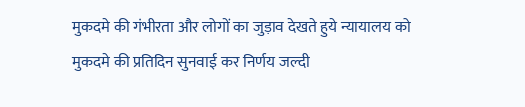मुकदमे की गंभीरता और लोगों का जुड़ाव देखते हुये न्यायालय को मुकदमे की प्रतिदिन सुनवाई कर निर्णय जल्दी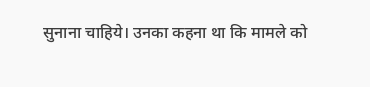सुनाना चाहिये। उनका कहना था कि मामले को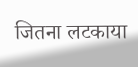जितना लटकाया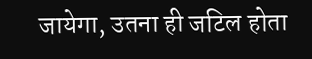जायेगा, उतना ही जटिल होता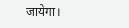जायेगा।